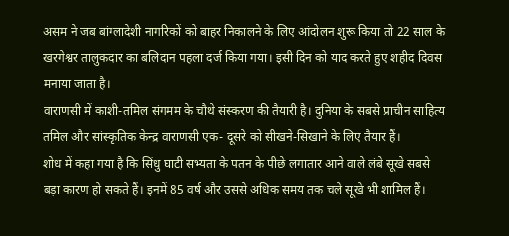असम ने जब बांग्लादेशी नागरिकों को बाहर निकालने के लिए आंदोलन शुरू किया तो 22 साल के खरगेश्वर तालुकदार का बलिदान पहला दर्ज किया गया। इसी दिन को याद करते हुए शहीद दिवस मनाया जाता है।
वाराणसी में काशी-तमिल संगमम के चौथे संस्करण की तैयारी है। दुनिया के सबसे प्राचीन साहित्य तमिल और सांस्कृतिक केन्द्र वाराणसी एक- दूसरे को सीखने-सिखाने के लिए तैयार हैं।
शोध में कहा गया है कि सिंधु घाटी सभ्यता के पतन के पीछे लगातार आने वाले लंबे सूखे सबसे बड़ा कारण हो सकते हैं। इनमें 85 वर्ष और उससे अधिक समय तक चले सूखे भी शामिल हैं।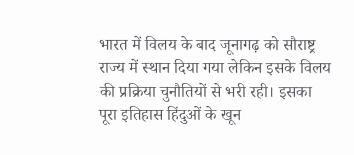भारत में विलय के बाद जूनागढ़ को सौराष्ट्र राज्य में स्थान दिया गया लेकिन इसके विलय की प्रक्रिया चुनौतियों से भरी रही। इसका पूरा इतिहास हिंदुओं के खून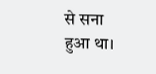से सना हुआ था।